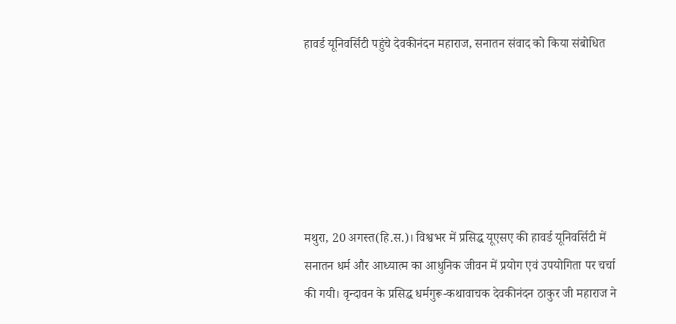हावर्ड यूनिवर्सिटी पहुंचे देवकीनंदन महाराज, सनातन संवाद को किया संबोधित






मथुरा, 20 अगस्त(हि.स.)। विश्वभर में प्रसिद्ध यूएसए की हावर्ड यूनिवर्सिटी में सनातन धर्म और आध्यात्म का आधुनिक जीवन में प्रयोग एवं उपयोगिता पर चर्चा की गयी। वृन्दावन के प्रसिद्ध धर्मगुरू-कथावाचक देवकीनंदन ठाकुर जी महाराज ने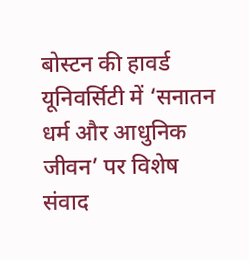बोस्टन की हावर्ड यूनिवर्सिटी में ‘सनातन धर्म और आधुनिक जीवन’ पर विशेष संवाद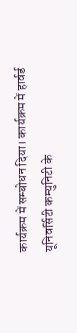कार्यक्रम में सम्बोधन दिया। कार्यक्रम में हार्वर्ड यूनिवर्सिटी कम्युनिटी के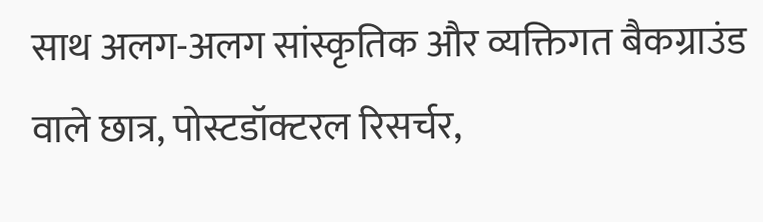साथ अलग-अलग सांस्कृतिक और व्यक्तिगत बैकग्राउंड वाले छात्र, पोस्टडॉक्टरल रिसर्चर,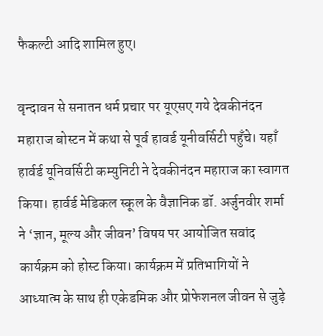फैकल्टी आदि शामिल हुए।

वृन्दावन से सनातन धर्म प्रचार पर यूएसए गये देवकीनंदन महाराज बोस्टन में कथा से पूर्व हावर्ड यूनीवर्सिटी पहुँचे। यहाँ हार्वर्ड यूनिवर्सिटी कम्युनिटी ने देवकीनंदन महाराज का स्वागत किया। हार्वर्ड मेडिकल स्कूल के वैज्ञानिक डॉ. अर्जुनवीर शर्मा ने ‘ज्ञान, मूल्य और जीवन’ विषय पर आयोजित सवांद कार्यक्रम को होस्ट किया। कार्यक्रम में प्रतिभागियों ने आध्यात्म के साथ ही एकेडमिक और प्रोफेशनल जीवन से जुड़े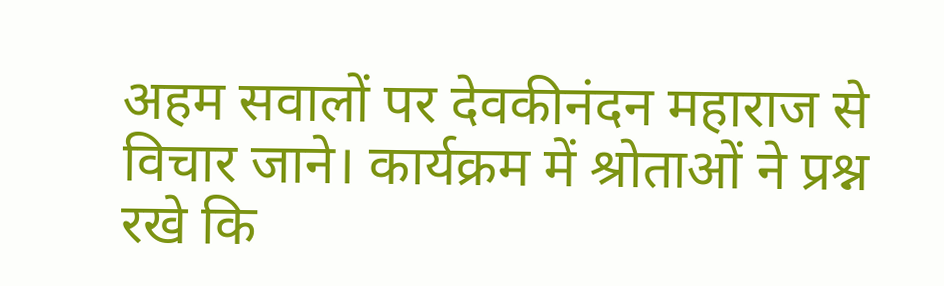अहम सवालों पर देवकीनंदन महाराज से विचार जाने। कार्यक्रम में श्रोताओं ने प्रश्न रखे कि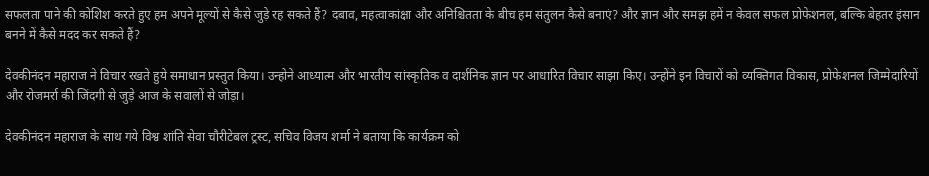सफलता पाने की कोशिश करते हुए हम अपने मूल्यों से कैसे जुड़े रह सकते हैं? दबाव, महत्वाकांक्षा और अनिश्चितता के बीच हम संतुलन कैसे बनाएं? और ज्ञान और समझ हमें न केवल सफल प्रोफेशनल, बल्कि बेहतर इंसान बनने में कैसे मदद कर सकते हैं?

देवकीनंदन महाराज ने विचार रखते हुये समाधान प्रस्तुत किया। उन्होने आध्यात्म और भारतीय सांस्कृतिक व दार्शनिक ज्ञान पर आधारित विचार साझा किए। उन्होंने इन विचारों को व्यक्तिगत विकास, प्रोफेशनल जिम्मेदारियों और रोजमर्रा की जिंदगी से जुड़े आज के सवालों से जोड़ा।

देवकीनंदन महाराज के साथ गये विश्व शांति सेवा चौरीटेबल ट्रस्ट, सचिव विजय शर्मा ने बताया कि कार्यक्रम को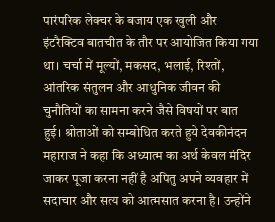पारंपरिक लेक्चर के बजाय एक खुली और इंटरैक्टिव बातचीत के तौर पर आयोजित किया गया था। चर्चा में मूल्यों, मकसद, भलाई, रिश्तों, आंतरिक संतुलन और आधुनिक जीवन की चुनौतियों का सामना करने जैसे विषयों पर बात हुई। श्रोताओं को सम्बोधित करते हुये देवकीनंदन महाराज ने कहा कि अध्यात्म का अर्थ केवल मंदिर जाकर पूजा करना नहीं है अपितु अपने व्यवहार में सदाचार और सत्य को आत्मसात करना है। उन्होंने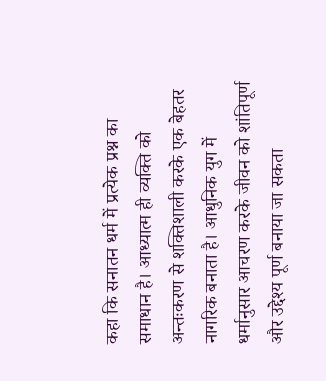कहा कि सनातन धर्म में प्रत्येक प्रश्न का समाधान है। आध्यात्म ही व्यक्ति को अन्तःकरण से शक्तिशाली करके एक बेहतर नागरिक बनाता है। आधुनिक युग में धर्मानुसार आचरण करके जीवन को शांतिपूर्ण और उद्देश्य पूर्ण बनाया जा सकता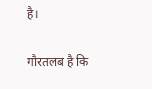है।

गौरतलब है कि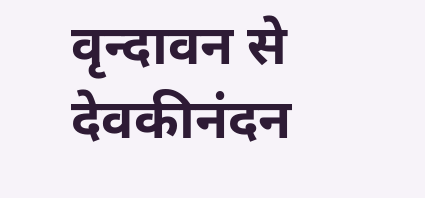वृन्दावन से देवकीनंदन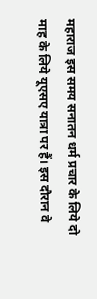महाराज इस समय सनातन धर्म प्रचार के लिये दो माह के लिये यूएसए यात्रा पर हैं। इस दौरान वे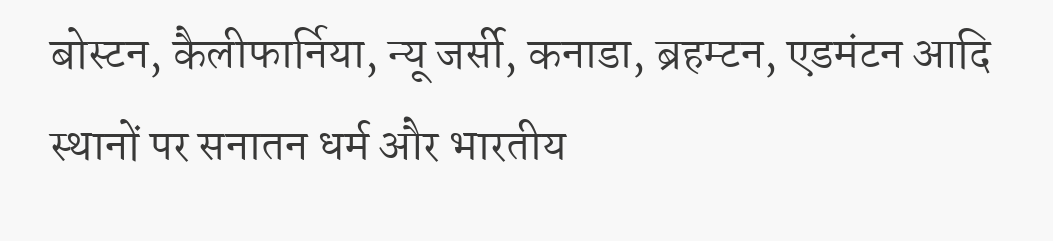बोस्टन, कैलीफार्निया, न्यू जर्सी, कनाडा, ब्रहम्टन, एडमंटन आदि स्थानों पर सनातन धर्म और भारतीय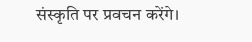संस्कृति पर प्रवचन करेंगे।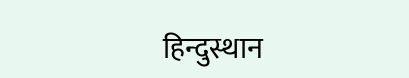हिन्दुस्थान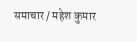समाचार / महेश कुमार